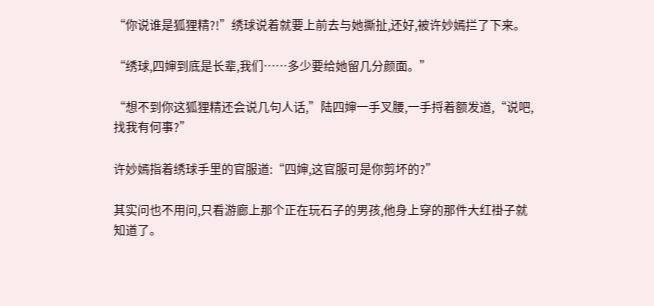“你说谁是狐狸精?!”绣球说着就要上前去与她撕扯,还好,被许妙嫣拦了下来。

“绣球,四婶到底是长辈,我们……多少要给她留几分颜面。”

“想不到你这狐狸精还会说几句人话,”陆四婶一手叉腰,一手捋着额发道,“说吧,找我有何事?”

许妙嫣指着绣球手里的官服道:“四婶,这官服可是你剪坏的?”

其实问也不用问,只看游廊上那个正在玩石子的男孩,他身上穿的那件大红褂子就知道了。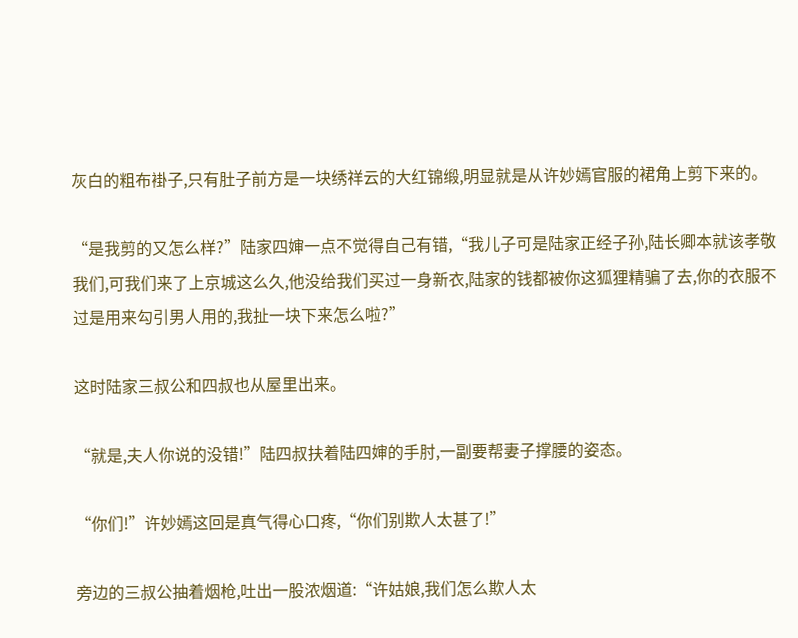灰白的粗布褂子,只有肚子前方是一块绣祥云的大红锦缎,明显就是从许妙嫣官服的裙角上剪下来的。

“是我剪的又怎么样?”陆家四婶一点不觉得自己有错,“我儿子可是陆家正经子孙,陆长卿本就该孝敬我们,可我们来了上京城这么久,他没给我们买过一身新衣,陆家的钱都被你这狐狸精骗了去,你的衣服不过是用来勾引男人用的,我扯一块下来怎么啦?”

这时陆家三叔公和四叔也从屋里出来。

“就是,夫人你说的没错!”陆四叔扶着陆四婶的手肘,一副要帮妻子撑腰的姿态。

“你们!”许妙嫣这回是真气得心口疼,“你们别欺人太甚了!”

旁边的三叔公抽着烟枪,吐出一股浓烟道:“许姑娘,我们怎么欺人太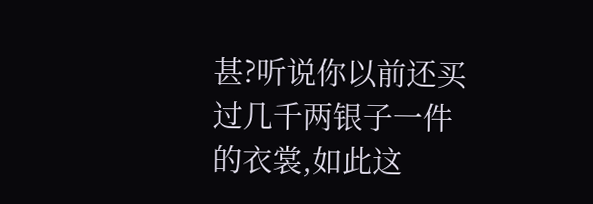甚?听说你以前还买过几千两银子一件的衣裳,如此这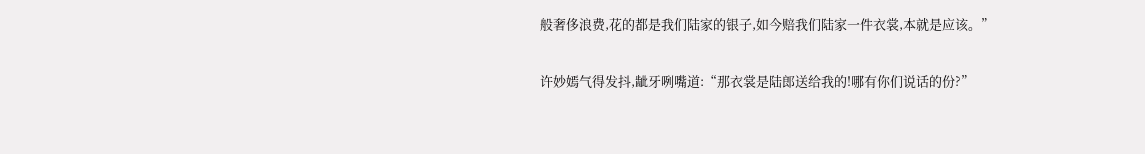般奢侈浪费,花的都是我们陆家的银子,如今赔我们陆家一件衣裳,本就是应该。”

许妙嫣气得发抖,龇牙咧嘴道:“那衣裳是陆郎送给我的!哪有你们说话的份?”